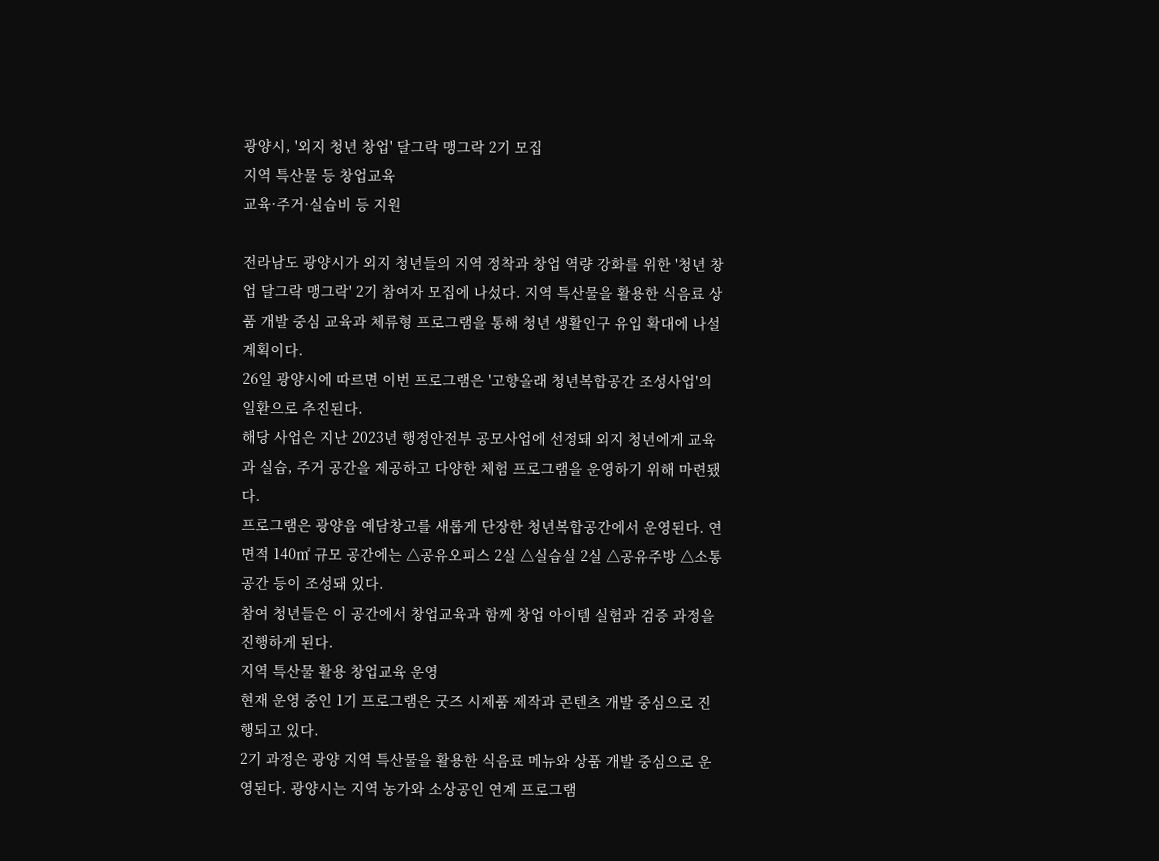광양시, '외지 청년 창업' 달그락 맹그락 2기 모집
지역 특산물 등 창업교육
교육·주거·실습비 등 지원

전라남도 광양시가 외지 청년들의 지역 정착과 창업 역량 강화를 위한 '청년 창업 달그락 맹그락' 2기 참여자 모집에 나섰다. 지역 특산물을 활용한 식음료 상품 개발 중심 교육과 체류형 프로그램을 통해 청년 생활인구 유입 확대에 나설 계획이다.
26일 광양시에 따르면 이번 프로그램은 '고향올래 청년복합공간 조성사업'의 일환으로 추진된다.
해당 사업은 지난 2023년 행정안전부 공모사업에 선정돼 외지 청년에게 교육과 실습, 주거 공간을 제공하고 다양한 체험 프로그램을 운영하기 위해 마련됐다.
프로그램은 광양읍 예담창고를 새롭게 단장한 청년복합공간에서 운영된다. 연면적 140㎡ 규모 공간에는 △공유오피스 2실 △실습실 2실 △공유주방 △소통 공간 등이 조성돼 있다.
참여 청년들은 이 공간에서 창업교육과 함께 창업 아이템 실험과 검증 과정을 진행하게 된다.
지역 특산물 활용 창업교육 운영
현재 운영 중인 1기 프로그램은 굿즈 시제품 제작과 콘텐츠 개발 중심으로 진행되고 있다.
2기 과정은 광양 지역 특산물을 활용한 식음료 메뉴와 상품 개발 중심으로 운영된다. 광양시는 지역 농가와 소상공인 연계 프로그램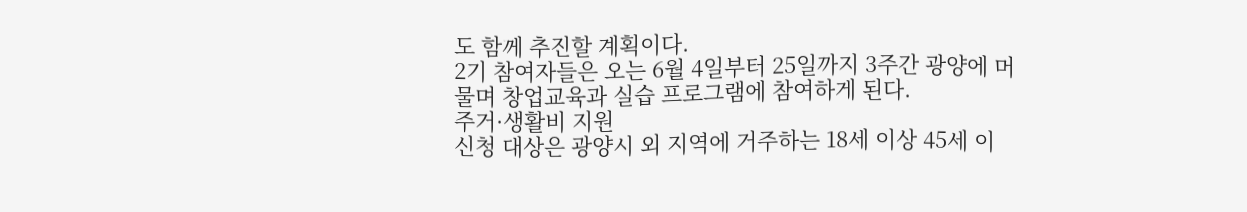도 함께 추진할 계획이다.
2기 참여자들은 오는 6월 4일부터 25일까지 3주간 광양에 머물며 창업교육과 실습 프로그램에 참여하게 된다.
주거·생활비 지원
신청 대상은 광양시 외 지역에 거주하는 18세 이상 45세 이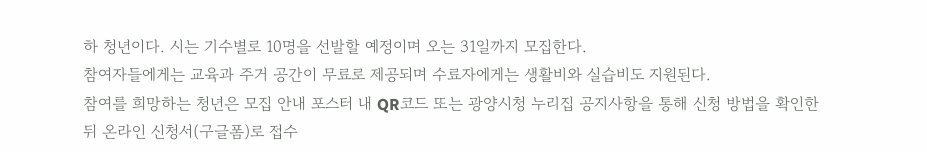하 청년이다. 시는 기수별로 10명을 선발할 예정이며 오는 31일까지 모집한다.
참여자들에게는 교육과 주거 공간이 무료로 제공되며 수료자에게는 생활비와 실습비도 지원된다.
참여를 희망하는 청년은 모집 안내 포스터 내 QR코드 또는 광양시청 누리집 공지사항을 통해 신청 방법을 확인한 뒤 온라인 신청서(구글폼)로 접수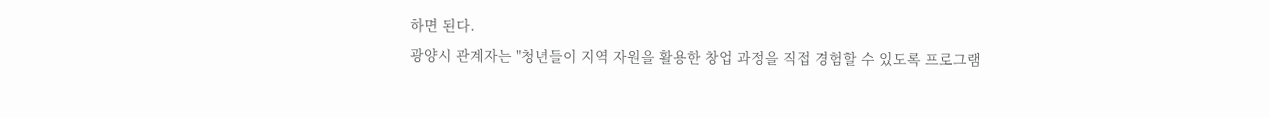하면 된다.
광양시 관계자는 "청년들이 지역 자원을 활용한 창업 과정을 직접 경험할 수 있도록 프로그램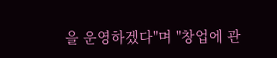을 운영하겠다"며 "창업에 관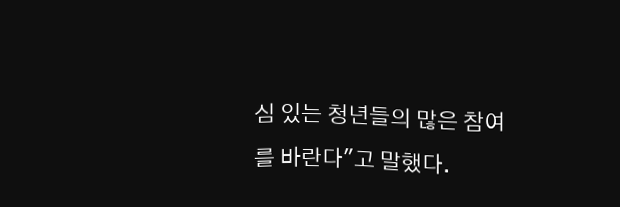심 있는 청년들의 많은 참여를 바란다"고 말했다.